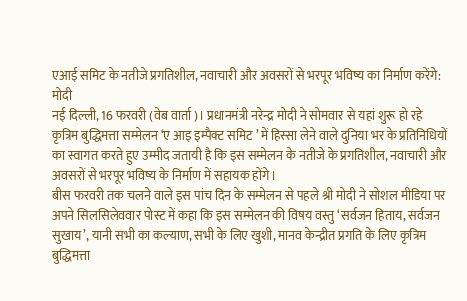एआई समिट के नतीजे प्रगतिशील, नवाचारी और अवसरों से भरपूर भविष्य का निर्माण करेंगे: मोदी
नई दिल्ली, 16 फरवरी (वेब वार्ता)। प्रधानमंत्री नरेन्द्र मोदी ने सोमवार से यहां शुरू हो रहे कृत्रिम बुद्धिमत्ता सम्मेलन ‘ए आइ इम्पैक्ट समिट ’ में हिस्सा लेने वाले दुनिया भर के प्रतिनिधियों का स्वागत करते हुए उम्मीद जतायी है कि इस सम्मेलन के नतीजे के प्रगतिशील, नवाचारी और अवसरों से भरपूर भविष्य के निर्माण में सहायक होंगे।
बीस फरवरी तक चलने वाले इस पांच दिन के सम्मेलन से पहले श्री मोदी ने सोशल मीडिया पर अपने सिलसिलेववार पोस्ट में कहा कि इस सम्मेलन की विषय वस्तु ‘सर्वजन हिताय, सर्वजन सुखाय’, यानी सभी का कल्याण, सभी के लिए खुशी, मानव केन्द्रीत प्रगति के लिए कृत्रिम बुद्धिमत्ता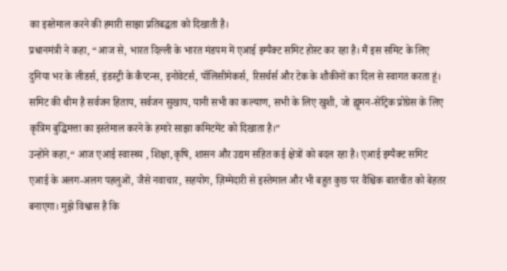का इस्तेमाल करने की हमारी साझा प्रतिबद्धता को दिखाती है।
प्रधानमंत्री ने कहा, “आज से, भारत दिल्ली के भारत मंडपम में एआई इम्पैक्ट समिट होस्ट कर रहा है। मैं इस समिट के लिए दुनिया भर के लीडर्स, इंडस्ट्री के कैप्टन्स, इनोवेटर्स, पॉलिसीमेकर्स, रिसर्चर्स और टेक के शौकीनों का दिल से स्वागत करता हूं।
समिट की थीम है सर्वजन हिताय, सर्वजन सुखाय, यानी सभी का कल्याण, सभी के लिए खुशी, जो ह्यूमन-सेंट्रिक प्रोग्रेस के लिए कृत्रिम बुद्धिमत्ता का इस्तेमाल करने के हमारे साझा कमिटमेंट को दिखाता है।”
उन्होंने कहा,“ आज एआई स्वास्थ्य , शिक्षा,कृषि, शासन और उद्यम सहित कई क्षेत्रों को बदल रहा है। एआई इम्पैक्ट समिट एआई के अलग-अलग पहलुओं, जैसे नवाचार, सहयोग, ज़िम्मेदारी से इस्तेमाल और भी बहुत कुछ पर वैश्चिक बातचीत को बेहतर बनाएगा। मुझे विश्वास है कि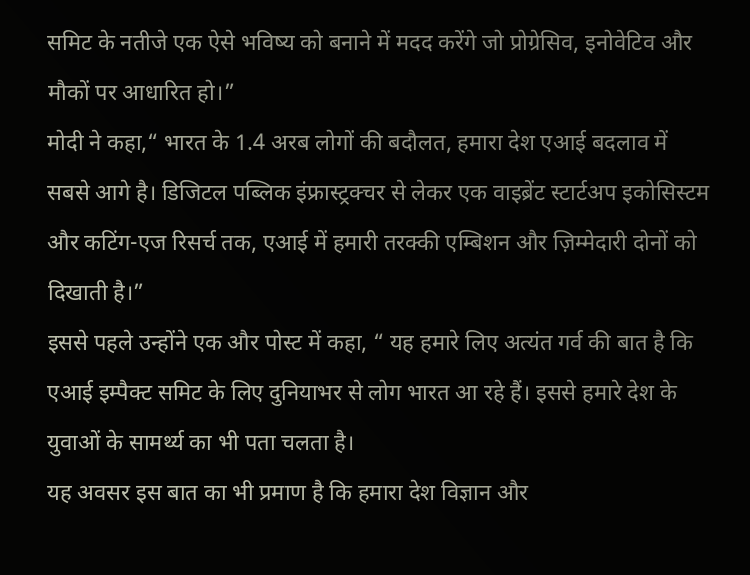समिट के नतीजे एक ऐसे भविष्य को बनाने में मदद करेंगे जो प्रोग्रेसिव, इनोवेटिव और मौकों पर आधारित हो।”
मोदी ने कहा,“ भारत के 1.4 अरब लोगों की बदौलत, हमारा देश एआई बदलाव में सबसे आगे है। डिजिटल पब्लिक इंफ्रास्ट्रक्चर से लेकर एक वाइब्रेंट स्टार्टअप इकोसिस्टम और कटिंग-एज रिसर्च तक, एआई में हमारी तरक्की एम्बिशन और ज़िम्मेदारी दोनों को दिखाती है।”
इससे पहले उन्होंने एक और पोस्ट में कहा, “ यह हमारे लिए अत्यंत गर्व की बात है कि एआई इम्पैक्ट समिट के लिए दुनियाभर से लोग भारत आ रहे हैं। इससे हमारे देश के युवाओं के सामर्थ्य का भी पता चलता है।
यह अवसर इस बात का भी प्रमाण है कि हमारा देश विज्ञान और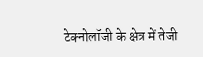टेक्नोलॉजी के क्षेत्र में तेजी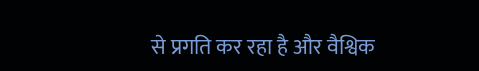से प्रगति कर रहा है और वैश्विक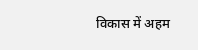विकास में अहम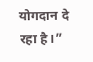योगदान दे रहा है।”